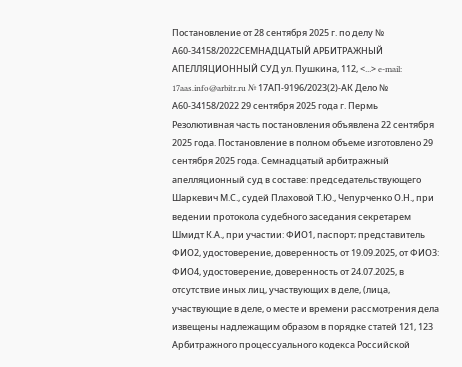Постановление от 28 сентября 2025 г. по делу № А60-34158/2022СЕМНАДЦАТЫЙ АРБИТРАЖНЫЙ АПЕЛЛЯЦИОННЫЙ СУД ул. Пушкина, 112, <...> e-mail: 17aas.info@arbitr.ru № 17АП-9196/2023(2)-АК Дело № А60-34158/2022 29 сентября 2025 года г. Пермь Резолютивная часть постановления объявлена 22 сентября 2025 года. Постановление в полном объеме изготовлено 29 сентября 2025 года. Семнадцатый арбитражный апелляционный суд в составе: председательствующего Шаркевич М.С., судей Плаховой Т.Ю., Чепурченко О.Н., при ведении протокола судебного заседания секретарем Шмидт К.А., при участии: ФИО1, паспорт; представитель ФИО2, удостоверение, доверенность от 19.09.2025, от ФИО3: ФИО4, удостоверение, доверенность от 24.07.2025, в отсутствие иных лиц, участвующих в деле, (лица, участвующие в деле, о месте и времени рассмотрения дела извещены надлежащим образом в порядке статей 121, 123 Арбитражного процессуального кодекса Российской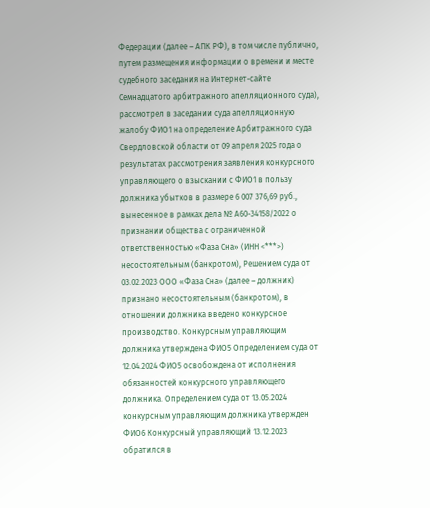Федерации (далее – АПК РФ), в том числе публично, путем размещения информации о времени и месте судебного заседания на Интернет-сайте Семнадцатого арбитражного апелляционного суда), рассмотрел в заседании суда апелляционную жалобу ФИО1 на определение Арбитражного суда Свердловской области от 09 апреля 2025 года о результатах рассмотрения заявления конкурсного управляющего о взыскании с ФИО1 в пользу должника убытков в размере 6 007 376,69 руб., вынесенное в рамках дела № А60-34158/2022 о признании общества с ограниченной ответственностью «Фаза Сна» (ИНН <***>) несостоятельным (банкротом), Решением суда от 03.02.2023 ООО «Фаза Сна» (далее – должник) признано несостоятельным (банкротом), в отношении должника введено конкурсное производство. Конкурсным управляющим должника утверждена ФИО5 Определением суда от 12.04.2024 ФИО5 освобождена от исполнения обязанностей конкурсного управляющего должника. Определением суда от 13.05.2024 конкурсным управляющим должника утвержден ФИО6 Конкурсный управляющий 13.12.2023 обратился в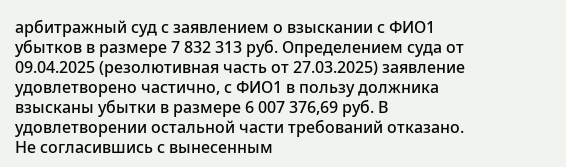арбитражный суд с заявлением о взыскании с ФИО1 убытков в размере 7 832 313 руб. Определением суда от 09.04.2025 (резолютивная часть от 27.03.2025) заявление удовлетворено частично, с ФИО1 в пользу должника взысканы убытки в размере 6 007 376,69 руб. В удовлетворении остальной части требований отказано. Не согласившись с вынесенным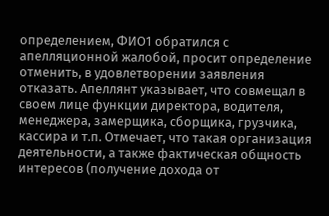определением, ФИО1 обратился с апелляционной жалобой, просит определение отменить, в удовлетворении заявления отказать. Апеллянт указывает, что совмещал в своем лице функции директора, водителя, менеджера, замерщика, сборщика, грузчика, кассира и т.п. Отмечает, что такая организация деятельности, а также фактическая общность интересов (получение дохода от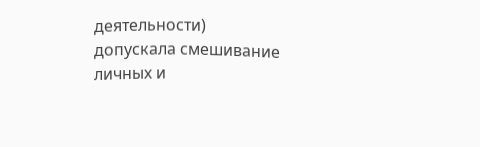деятельности) допускала смешивание личных и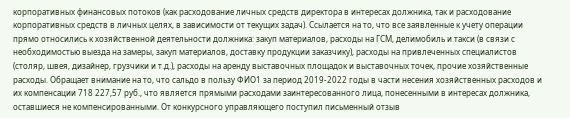корпоративных финансовых потоков (как расходование личных средств директора в интересах должника, так и расходование корпоративных средств в личных целях, в зависимости от текущих задач). Ссылается на то, что все заявленные к учету операции прямо относились к хозяйственной деятельности должника: закуп материалов, расходы на ГСМ, делимобиль и такси (в связи с необходимостью выезда на замеры, закуп материалов, доставку продукции заказчику), расходы на привлеченных специалистов (столяр, швея, дизайнер, грузчики и т.д.), расходы на аренду выставочных площадок и выставочных точек, прочие хозяйственные расходы. Обращает внимание на то, что сальдо в пользу ФИО1 за период 2019-2022 годы в части несения хозяйственных расходов и их компенсации 718 227,57 руб., что является прямыми расходами заинтересованного лица, понесенными в интересах должника, оставшиеся не компенсированными. От конкурсного управляющего поступил письменный отзыв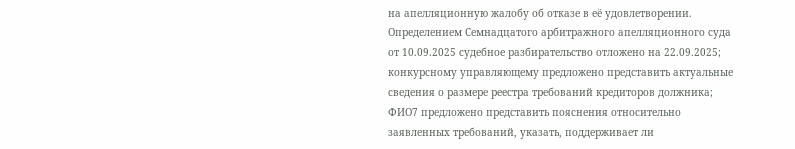на апелляционную жалобу об отказе в её удовлетворении. Определением Семнадцатого арбитражного апелляционного суда от 10.09.2025 судебное разбирательство отложено на 22.09.2025; конкурсному управляющему предложено представить актуальные сведения о размере реестра требований кредиторов должника; ФИО7 предложено представить пояснения относительно заявленных требований, указать, поддерживает ли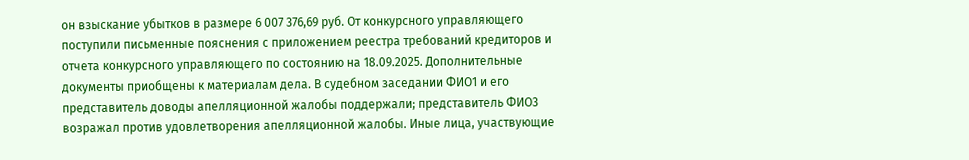он взыскание убытков в размере 6 007 376,69 руб. От конкурсного управляющего поступили письменные пояснения с приложением реестра требований кредиторов и отчета конкурсного управляющего по состоянию на 18.09.2025. Дополнительные документы приобщены к материалам дела. В судебном заседании ФИО1 и его представитель доводы апелляционной жалобы поддержали; представитель ФИО3 возражал против удовлетворения апелляционной жалобы. Иные лица, участвующие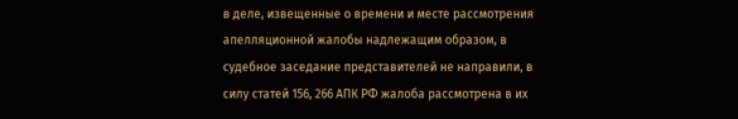в деле, извещенные о времени и месте рассмотрения апелляционной жалобы надлежащим образом, в судебное заседание представителей не направили, в силу статей 156, 266 АПК РФ жалоба рассмотрена в их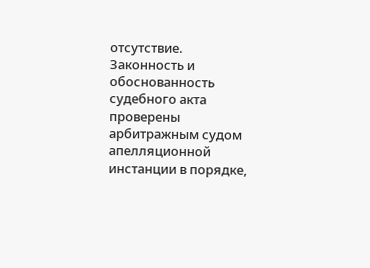отсутствие. Законность и обоснованность судебного акта проверены арбитражным судом апелляционной инстанции в порядке,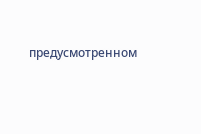предусмотренном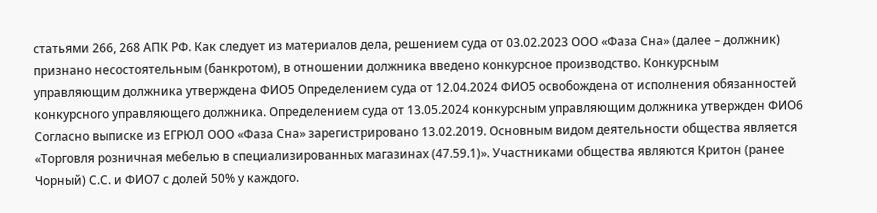статьями 266, 268 АПК РФ. Как следует из материалов дела, решением суда от 03.02.2023 ООО «Фаза Сна» (далее – должник) признано несостоятельным (банкротом), в отношении должника введено конкурсное производство. Конкурсным управляющим должника утверждена ФИО5 Определением суда от 12.04.2024 ФИО5 освобождена от исполнения обязанностей конкурсного управляющего должника. Определением суда от 13.05.2024 конкурсным управляющим должника утвержден ФИО6 Согласно выписке из ЕГРЮЛ ООО «Фаза Сна» зарегистрировано 13.02.2019. Основным видом деятельности общества является «Торговля розничная мебелью в специализированных магазинах (47.59.1)». Участниками общества являются Критон (ранее Чорный) С.С. и ФИО7 с долей 50% у каждого.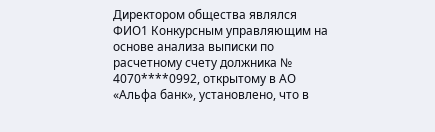Директором общества являлся ФИО1 Конкурсным управляющим на основе анализа выписки по расчетному счету должника № 4070****0992, открытому в АО «Альфа банк», установлено, что в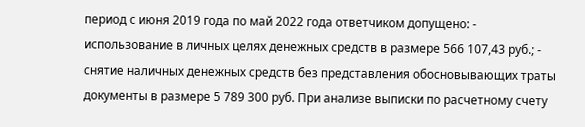период с июня 2019 года по май 2022 года ответчиком допущено: - использование в личных целях денежных средств в размере 566 107,43 руб.; - снятие наличных денежных средств без представления обосновывающих траты документы в размере 5 789 300 руб. При анализе выписки по расчетному счету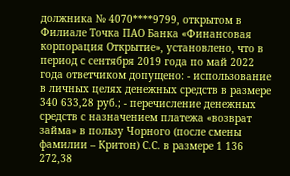должника № 4070****9799, открытом в Филиале Точка ПАО Банка «Финансовая корпорация Открытие», установлено, что в период с сентября 2019 года по май 2022 года ответчиком допущено: - использование в личных целях денежных средств в размере 340 633,28 руб.; - перечисление денежных средств с назначением платежа «возврат займа» в пользу Чорного (после смены фамилии – Критон) С.С. в размере 1 136 272,38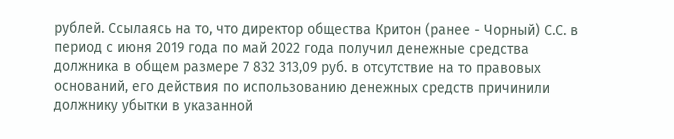рублей. Ссылаясь на то, что директор общества Критон (ранее - Чорный) С.С. в период с июня 2019 года по май 2022 года получил денежные средства должника в общем размере 7 832 313,09 руб. в отсутствие на то правовых оснований, его действия по использованию денежных средств причинили должнику убытки в указанной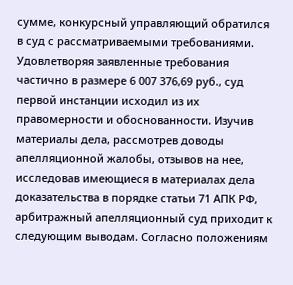сумме, конкурсный управляющий обратился в суд с рассматриваемыми требованиями. Удовлетворяя заявленные требования частично в размере 6 007 376,69 руб., суд первой инстанции исходил из их правомерности и обоснованности. Изучив материалы дела, рассмотрев доводы апелляционной жалобы, отзывов на нее, исследовав имеющиеся в материалах дела доказательства в порядке статьи 71 АПК РФ, арбитражный апелляционный суд приходит к следующим выводам. Согласно положениям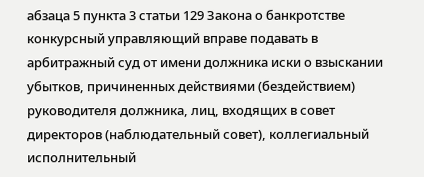абзаца 5 пункта 3 статьи 129 Закона о банкротстве конкурсный управляющий вправе подавать в арбитражный суд от имени должника иски о взыскании убытков, причиненных действиями (бездействием) руководителя должника, лиц, входящих в совет директоров (наблюдательный совет), коллегиальный исполнительный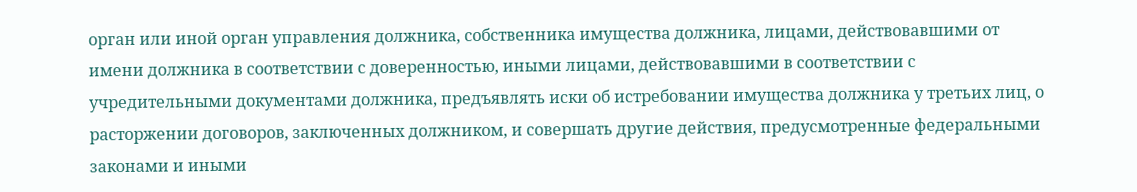орган или иной орган управления должника, собственника имущества должника, лицами, действовавшими от имени должника в соответствии с доверенностью, иными лицами, действовавшими в соответствии с учредительными документами должника, предъявлять иски об истребовании имущества должника у третьих лиц, о расторжении договоров, заключенных должником, и совершать другие действия, предусмотренные федеральными законами и иными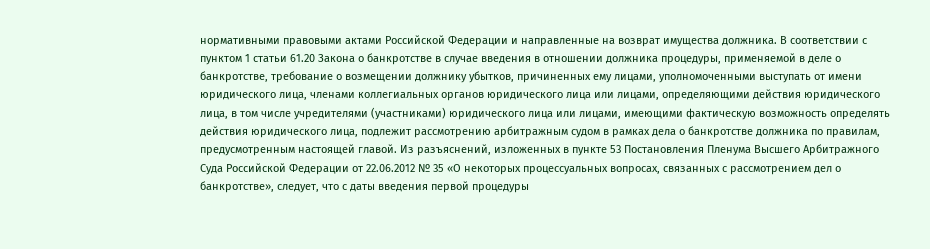нормативными правовыми актами Российской Федерации и направленные на возврат имущества должника. В соответствии с пунктом 1 статьи 61.20 Закона о банкротстве в случае введения в отношении должника процедуры, применяемой в деле о банкротстве, требование о возмещении должнику убытков, причиненных ему лицами, уполномоченными выступать от имени юридического лица, членами коллегиальных органов юридического лица или лицами, определяющими действия юридического лица, в том числе учредителями (участниками) юридического лица или лицами, имеющими фактическую возможность определять действия юридического лица, подлежит рассмотрению арбитражным судом в рамках дела о банкротстве должника по правилам, предусмотренным настоящей главой. Из разъяснений, изложенных в пункте 53 Постановления Пленума Высшего Арбитражного Суда Российской Федерации от 22.06.2012 № 35 «О некоторых процессуальных вопросах, связанных с рассмотрением дел о банкротстве», следует, что с даты введения первой процедуры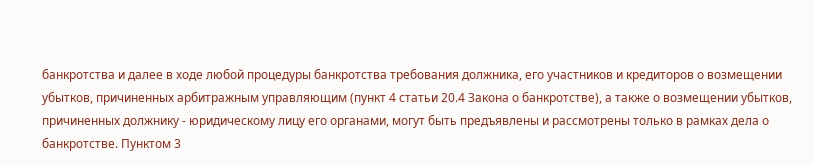банкротства и далее в ходе любой процедуры банкротства требования должника, его участников и кредиторов о возмещении убытков, причиненных арбитражным управляющим (пункт 4 статьи 20.4 Закона о банкротстве), а также о возмещении убытков, причиненных должнику - юридическому лицу его органами, могут быть предъявлены и рассмотрены только в рамках дела о банкротстве. Пунктом 3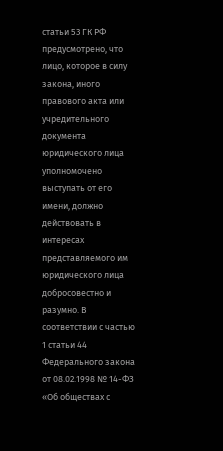статьи 53 ГК РФ предусмотрено, что лицо, которое в силу закона, иного правового акта или учредительного документа юридического лица уполномочено выступать от его имени, должно действовать в интересах представляемого им юридического лица добросовестно и разумно. В соответствии с частью 1 статьи 44 Федерального закона от 08.02.1998 № 14-ФЗ «Об обществах с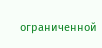ограниченной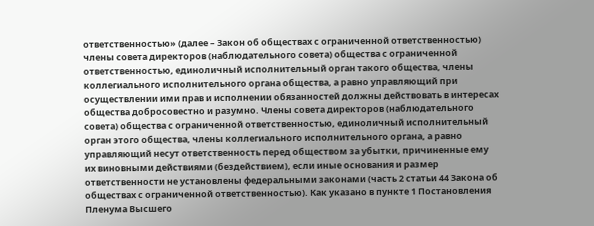ответственностью» (далее – Закон об обществах с ограниченной ответственностью) члены совета директоров (наблюдательного совета) общества с ограниченной ответственностью, единоличный исполнительный орган такого общества, члены коллегиального исполнительного органа общества, а равно управляющий при осуществлении ими прав и исполнении обязанностей должны действовать в интересах общества добросовестно и разумно. Члены совета директоров (наблюдательного совета) общества с ограниченной ответственностью, единоличный исполнительный орган этого общества, члены коллегиального исполнительного органа, а равно управляющий несут ответственность перед обществом за убытки, причиненные ему их виновными действиями (бездействием), если иные основания и размер ответственности не установлены федеральными законами (часть 2 статьи 44 Закона об обществах с ограниченной ответственностью). Как указано в пункте 1 Постановления Пленума Высшего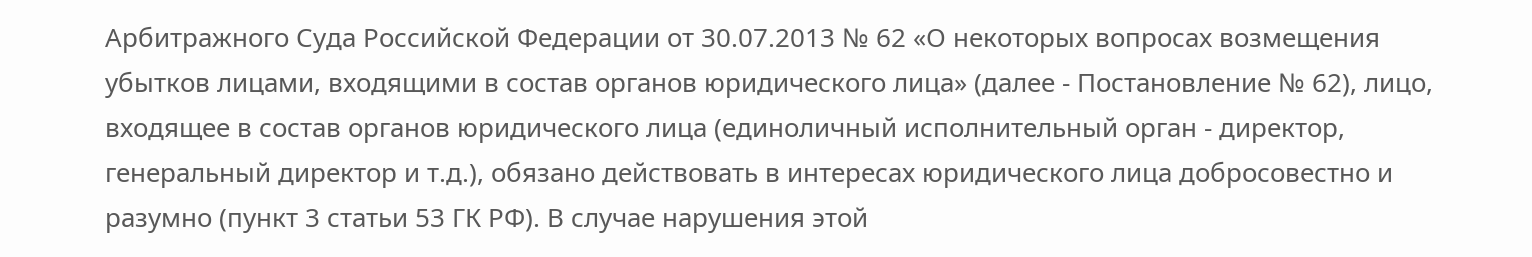Арбитражного Суда Российской Федерации от 30.07.2013 № 62 «О некоторых вопросах возмещения убытков лицами, входящими в состав органов юридического лица» (далее - Постановление № 62), лицо, входящее в состав органов юридического лица (единоличный исполнительный орган - директор, генеральный директор и т.д.), обязано действовать в интересах юридического лица добросовестно и разумно (пункт 3 статьи 53 ГК РФ). В случае нарушения этой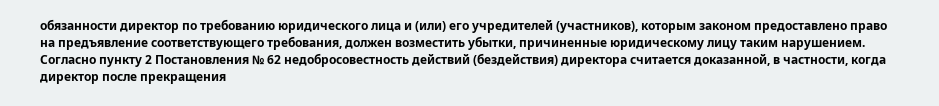обязанности директор по требованию юридического лица и (или) его учредителей (участников), которым законом предоставлено право на предъявление соответствующего требования, должен возместить убытки, причиненные юридическому лицу таким нарушением. Согласно пункту 2 Постановления № 62 недобросовестность действий (бездействия) директора считается доказанной, в частности, когда директор после прекращения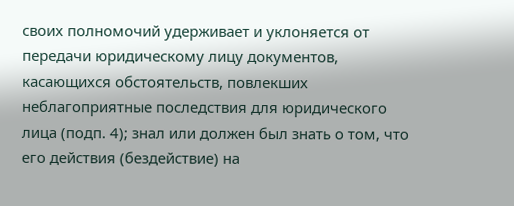своих полномочий удерживает и уклоняется от передачи юридическому лицу документов, касающихся обстоятельств, повлекших неблагоприятные последствия для юридического лица (подп. 4); знал или должен был знать о том, что его действия (бездействие) на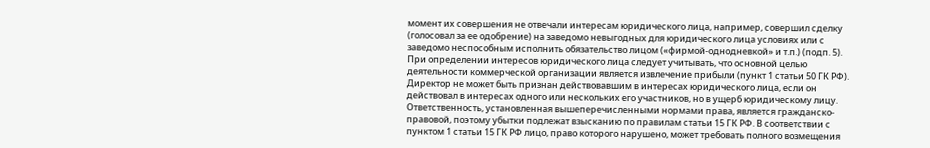момент их совершения не отвечали интересам юридического лица, например, совершил сделку (голосовал за ее одобрение) на заведомо невыгодных для юридического лица условиях или с заведомо неспособным исполнить обязательство лицом («фирмой-однодневкой» и т.п.) (подп. 5). При определении интересов юридического лица следует учитывать, что основной целью деятельности коммерческой организации является извлечение прибыли (пункт 1 статьи 50 ГК РФ). Директор не может быть признан действовавшим в интересах юридического лица, если он действовал в интересах одного или нескольких его участников, но в ущерб юридическому лицу. Ответственность, установленная вышеперечисленными нормами права, является гражданско-правовой, поэтому убытки подлежат взысканию по правилам статьи 15 ГК РФ. В соответствии с пунктом 1 статьи 15 ГК РФ лицо, право которого нарушено, может требовать полного возмещения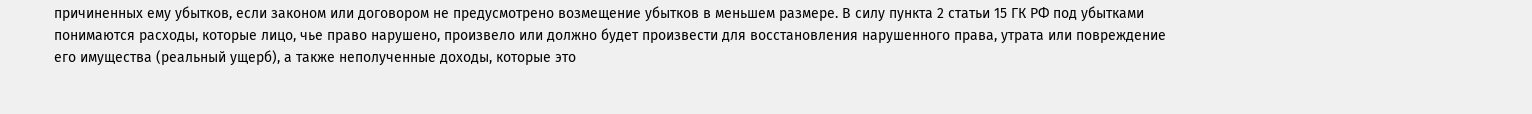причиненных ему убытков, если законом или договором не предусмотрено возмещение убытков в меньшем размере. В силу пункта 2 статьи 15 ГК РФ под убытками понимаются расходы, которые лицо, чье право нарушено, произвело или должно будет произвести для восстановления нарушенного права, утрата или повреждение его имущества (реальный ущерб), а также неполученные доходы, которые это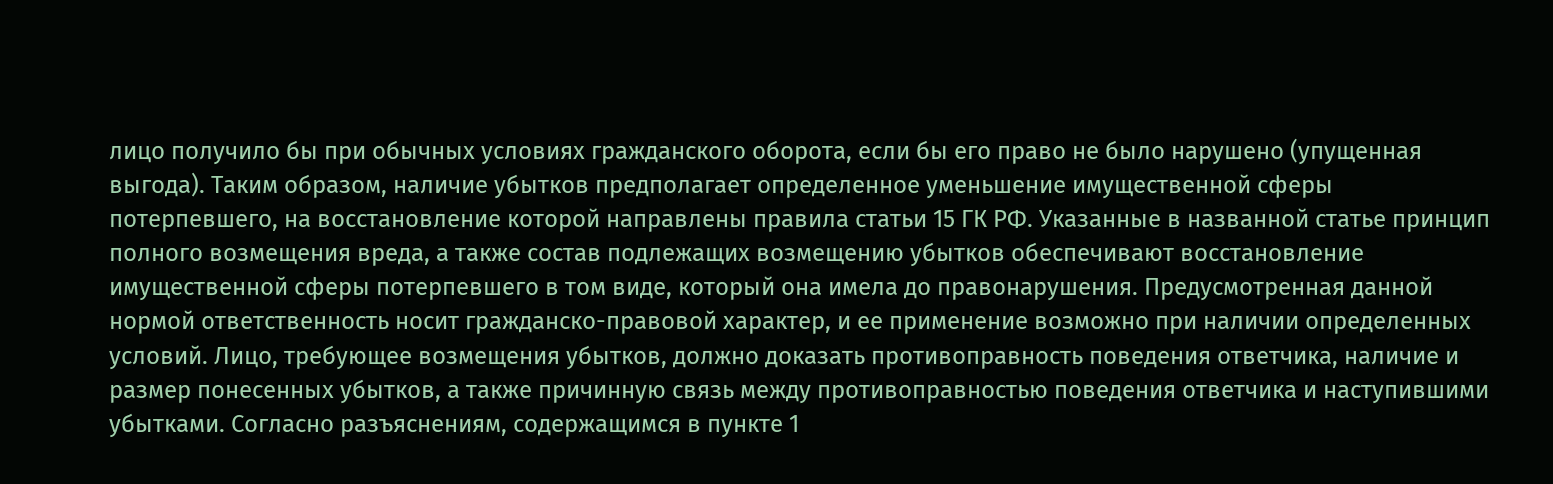лицо получило бы при обычных условиях гражданского оборота, если бы его право не было нарушено (упущенная выгода). Таким образом, наличие убытков предполагает определенное уменьшение имущественной сферы потерпевшего, на восстановление которой направлены правила статьи 15 ГК РФ. Указанные в названной статье принцип полного возмещения вреда, а также состав подлежащих возмещению убытков обеспечивают восстановление имущественной сферы потерпевшего в том виде, который она имела до правонарушения. Предусмотренная данной нормой ответственность носит гражданско-правовой характер, и ее применение возможно при наличии определенных условий. Лицо, требующее возмещения убытков, должно доказать противоправность поведения ответчика, наличие и размер понесенных убытков, а также причинную связь между противоправностью поведения ответчика и наступившими убытками. Согласно разъяснениям, содержащимся в пункте 1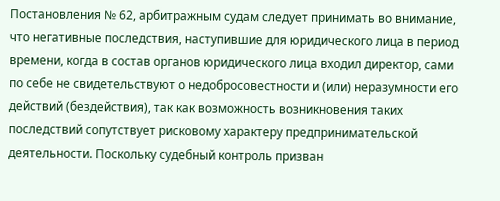Постановления № 62, арбитражным судам следует принимать во внимание, что негативные последствия, наступившие для юридического лица в период времени, когда в состав органов юридического лица входил директор, сами по себе не свидетельствуют о недобросовестности и (или) неразумности его действий (бездействия), так как возможность возникновения таких последствий сопутствует рисковому характеру предпринимательской деятельности. Поскольку судебный контроль призван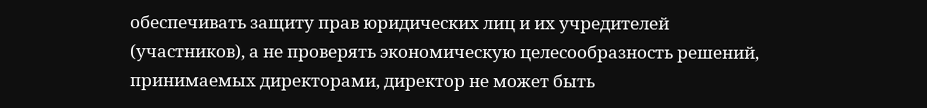обеспечивать защиту прав юридических лиц и их учредителей (участников), а не проверять экономическую целесообразность решений, принимаемых директорами, директор не может быть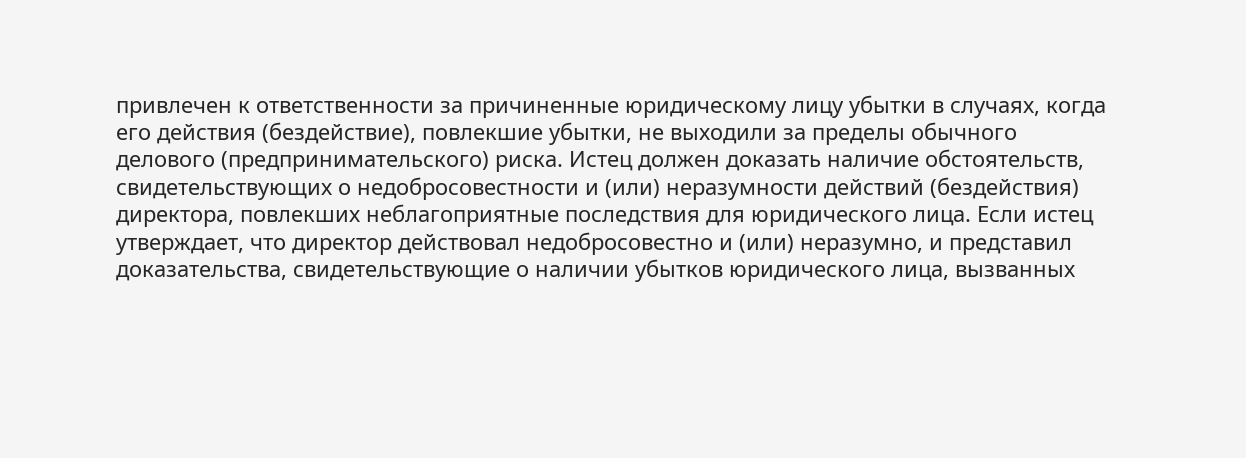привлечен к ответственности за причиненные юридическому лицу убытки в случаях, когда его действия (бездействие), повлекшие убытки, не выходили за пределы обычного делового (предпринимательского) риска. Истец должен доказать наличие обстоятельств, свидетельствующих о недобросовестности и (или) неразумности действий (бездействия) директора, повлекших неблагоприятные последствия для юридического лица. Если истец утверждает, что директор действовал недобросовестно и (или) неразумно, и представил доказательства, свидетельствующие о наличии убытков юридического лица, вызванных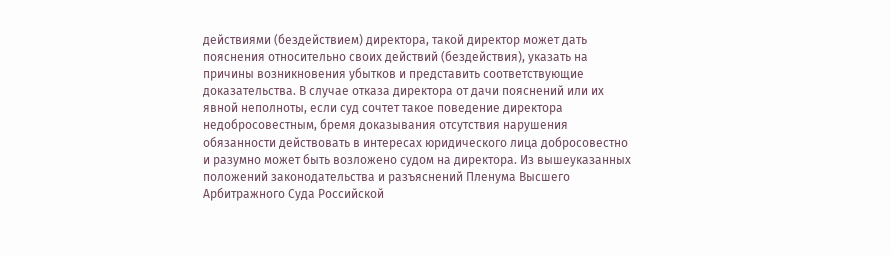действиями (бездействием) директора, такой директор может дать пояснения относительно своих действий (бездействия), указать на причины возникновения убытков и представить соответствующие доказательства. В случае отказа директора от дачи пояснений или их явной неполноты, если суд сочтет такое поведение директора недобросовестным, бремя доказывания отсутствия нарушения обязанности действовать в интересах юридического лица добросовестно и разумно может быть возложено судом на директора. Из вышеуказанных положений законодательства и разъяснений Пленума Высшего Арбитражного Суда Российской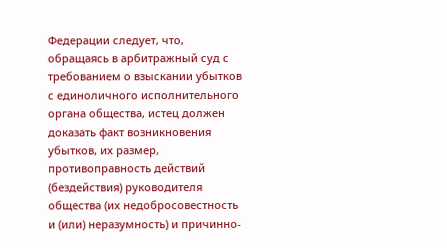Федерации следует, что, обращаясь в арбитражный суд с требованием о взыскании убытков с единоличного исполнительного органа общества, истец должен доказать факт возникновения убытков, их размер, противоправность действий (бездействия) руководителя общества (их недобросовестность и (или) неразумность) и причинно-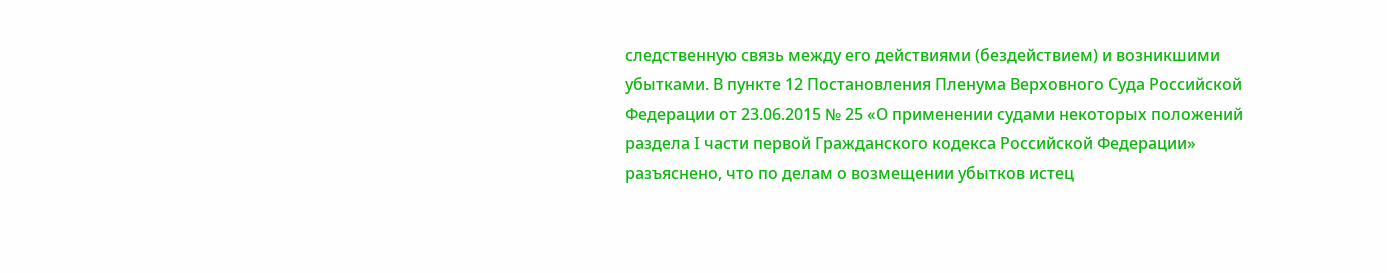следственную связь между его действиями (бездействием) и возникшими убытками. В пункте 12 Постановления Пленума Верховного Суда Российской Федерации от 23.06.2015 № 25 «О применении судами некоторых положений раздела I части первой Гражданского кодекса Российской Федерации» разъяснено, что по делам о возмещении убытков истец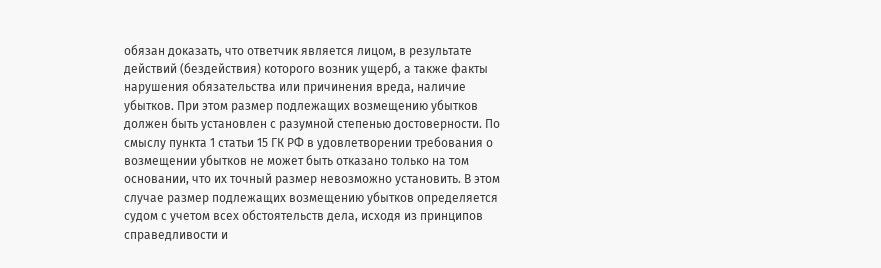обязан доказать, что ответчик является лицом, в результате действий (бездействия) которого возник ущерб, а также факты нарушения обязательства или причинения вреда, наличие убытков. При этом размер подлежащих возмещению убытков должен быть установлен с разумной степенью достоверности. По смыслу пункта 1 статьи 15 ГК РФ в удовлетворении требования о возмещении убытков не может быть отказано только на том основании, что их точный размер невозможно установить. В этом случае размер подлежащих возмещению убытков определяется судом с учетом всех обстоятельств дела, исходя из принципов справедливости и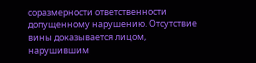соразмерности ответственности допущенному нарушению. Отсутствие вины доказывается лицом, нарушившим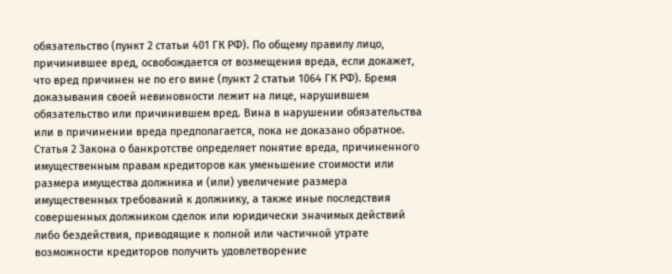обязательство (пункт 2 статьи 401 ГК РФ). По общему правилу лицо, причинившее вред, освобождается от возмещения вреда, если докажет, что вред причинен не по его вине (пункт 2 статьи 1064 ГК РФ). Бремя доказывания своей невиновности лежит на лице, нарушившем обязательство или причинившем вред. Вина в нарушении обязательства или в причинении вреда предполагается, пока не доказано обратное. Статья 2 Закона о банкротстве определяет понятие вреда, причиненного имущественным правам кредиторов как уменьшение стоимости или размера имущества должника и (или) увеличение размера имущественных требований к должнику, а также иные последствия совершенных должником сделок или юридически значимых действий либо бездействия, приводящие к полной или частичной утрате возможности кредиторов получить удовлетворение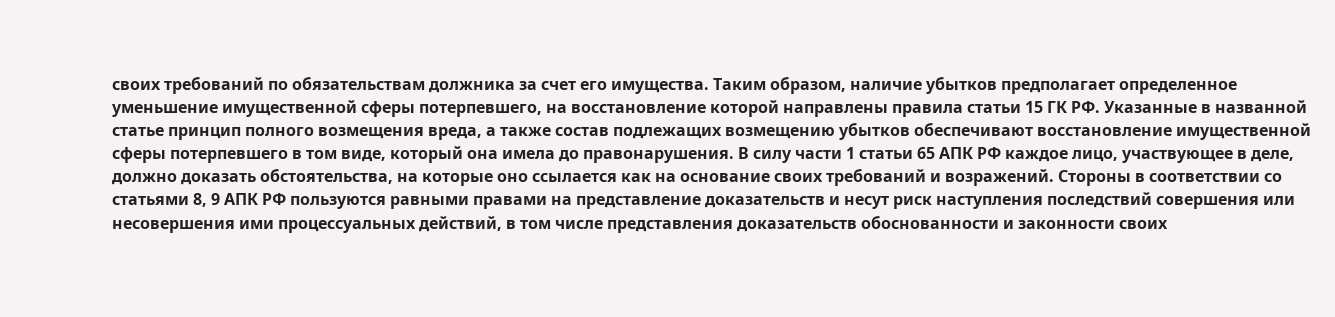своих требований по обязательствам должника за счет его имущества. Таким образом, наличие убытков предполагает определенное уменьшение имущественной сферы потерпевшего, на восстановление которой направлены правила статьи 15 ГК РФ. Указанные в названной статье принцип полного возмещения вреда, а также состав подлежащих возмещению убытков обеспечивают восстановление имущественной сферы потерпевшего в том виде, который она имела до правонарушения. В силу части 1 статьи 65 АПК РФ каждое лицо, участвующее в деле, должно доказать обстоятельства, на которые оно ссылается как на основание своих требований и возражений. Стороны в соответствии со статьями 8, 9 АПК РФ пользуются равными правами на представление доказательств и несут риск наступления последствий совершения или несовершения ими процессуальных действий, в том числе представления доказательств обоснованности и законности своих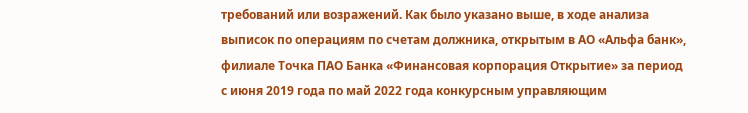требований или возражений. Как было указано выше, в ходе анализа выписок по операциям по счетам должника, открытым в АО «Альфа банк», филиале Точка ПАО Банка «Финансовая корпорация Открытие» за период с июня 2019 года по май 2022 года конкурсным управляющим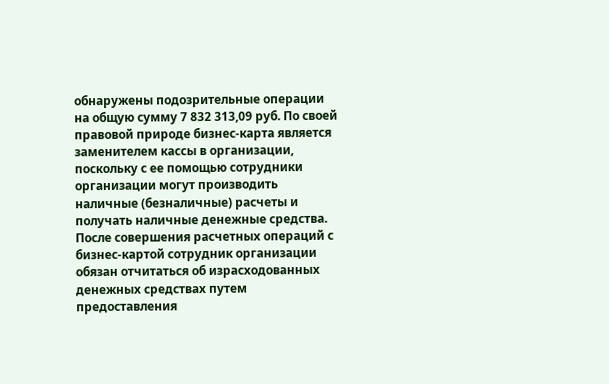обнаружены подозрительные операции на общую сумму 7 832 313,09 руб. По своей правовой природе бизнес-карта является заменителем кассы в организации, поскольку с ее помощью сотрудники организации могут производить наличные (безналичные) расчеты и получать наличные денежные средства. После совершения расчетных операций с бизнес-картой сотрудник организации обязан отчитаться об израсходованных денежных средствах путем предоставления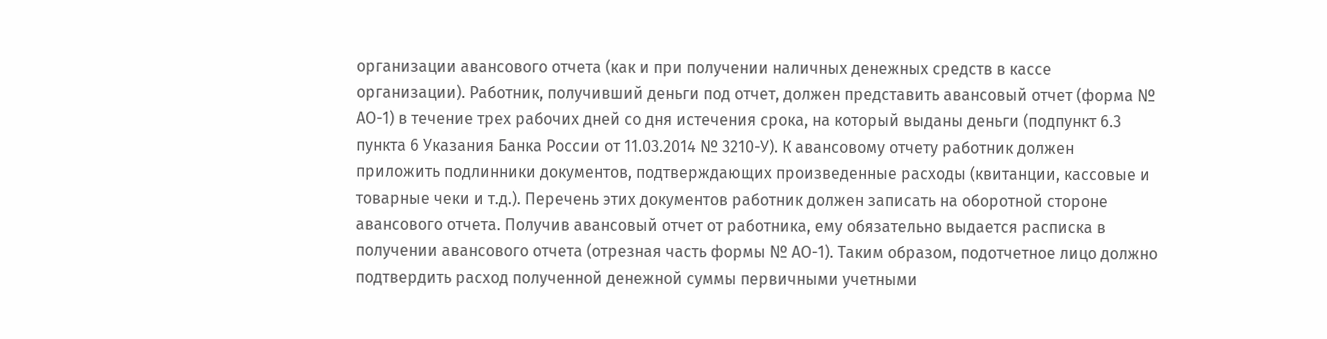организации авансового отчета (как и при получении наличных денежных средств в кассе организации). Работник, получивший деньги под отчет, должен представить авансовый отчет (форма № АО-1) в течение трех рабочих дней со дня истечения срока, на который выданы деньги (подпункт 6.3 пункта 6 Указания Банка России от 11.03.2014 № 3210-У). К авансовому отчету работник должен приложить подлинники документов, подтверждающих произведенные расходы (квитанции, кассовые и товарные чеки и т.д.). Перечень этих документов работник должен записать на оборотной стороне авансового отчета. Получив авансовый отчет от работника, ему обязательно выдается расписка в получении авансового отчета (отрезная часть формы № АО-1). Таким образом, подотчетное лицо должно подтвердить расход полученной денежной суммы первичными учетными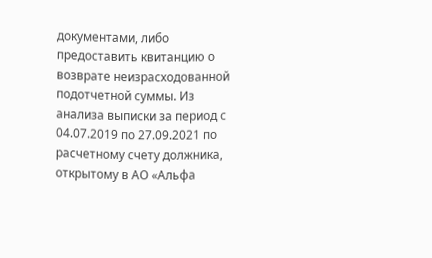документами, либо предоставить квитанцию о возврате неизрасходованной подотчетной суммы. Из анализа выписки за период с 04.07.2019 по 27.09.2021 по расчетному счету должника, открытому в АО «Альфа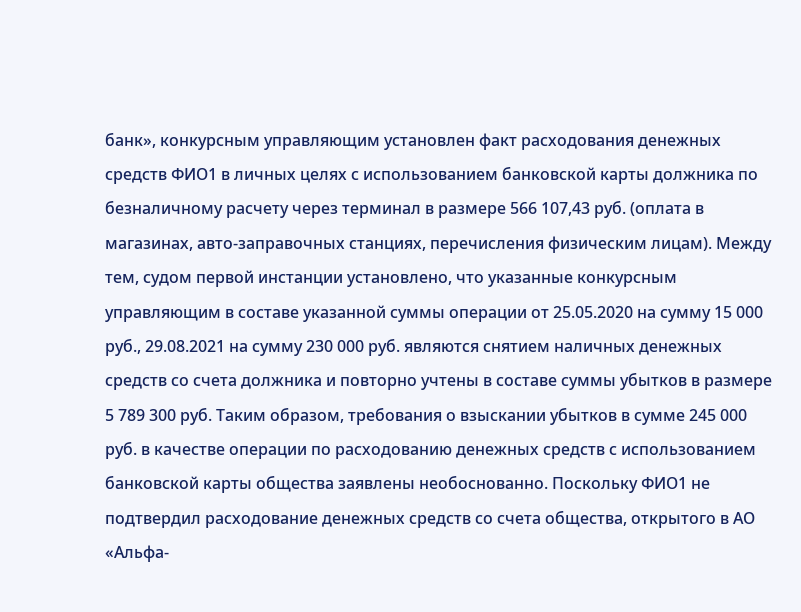банк», конкурсным управляющим установлен факт расходования денежных средств ФИО1 в личных целях с использованием банковской карты должника по безналичному расчету через терминал в размере 566 107,43 руб. (оплата в магазинах, авто-заправочных станциях, перечисления физическим лицам). Между тем, судом первой инстанции установлено, что указанные конкурсным управляющим в составе указанной суммы операции от 25.05.2020 на сумму 15 000 руб., 29.08.2021 на сумму 230 000 руб. являются снятием наличных денежных средств со счета должника и повторно учтены в составе суммы убытков в размере 5 789 300 руб. Таким образом, требования о взыскании убытков в сумме 245 000 руб. в качестве операции по расходованию денежных средств с использованием банковской карты общества заявлены необоснованно. Поскольку ФИО1 не подтвердил расходование денежных средств со счета общества, открытого в АО «Альфа-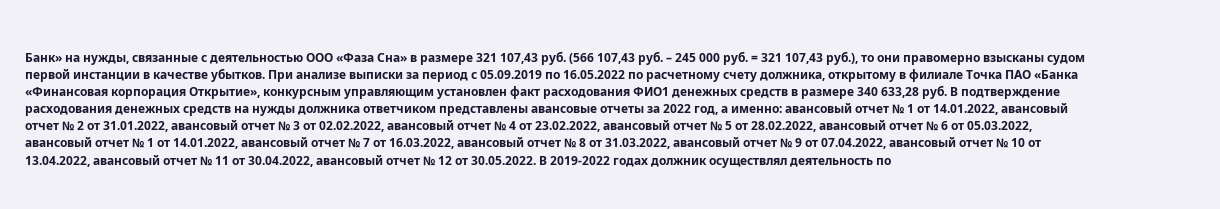Банк» на нужды, связанные с деятельностью ООО «Фаза Сна» в размере 321 107,43 руб. (566 107,43 руб. – 245 000 руб. = 321 107,43 руб.), то они правомерно взысканы судом первой инстанции в качестве убытков. При анализе выписки за период с 05.09.2019 по 16.05.2022 по расчетному счету должника, открытому в филиале Точка ПАО «Банка «Финансовая корпорация Открытие», конкурсным управляющим установлен факт расходования ФИО1 денежных средств в размере 340 633,28 руб. В подтверждение расходования денежных средств на нужды должника ответчиком представлены авансовые отчеты за 2022 год, а именно: авансовый отчет № 1 от 14.01.2022, авансовый отчет № 2 от 31.01.2022, авансовый отчет № 3 от 02.02.2022, авансовый отчет № 4 от 23.02.2022, авансовый отчет № 5 от 28.02.2022, авансовый отчет № 6 от 05.03.2022, авансовый отчет № 1 от 14.01.2022, авансовый отчет № 7 от 16.03.2022, авансовый отчет № 8 от 31.03.2022, авансовый отчет № 9 от 07.04.2022, авансовый отчет № 10 от 13.04.2022, авансовый отчет № 11 от 30.04.2022, авансовый отчет № 12 от 30.05.2022. В 2019-2022 годах должник осуществлял деятельность по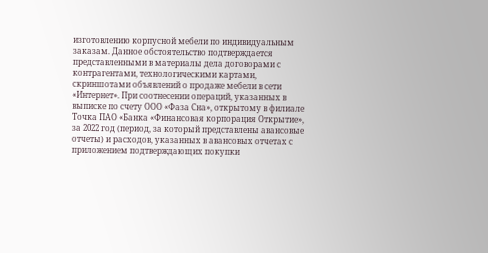изготовлению корпусной мебели по индивидуальным заказам. Данное обстоятельство подтверждается представленными в материалы дела договорами с контрагентами, технологическими картами, скриншотами объявлений о продаже мебели в сети «Интернет». При соотнесении операций, указанных в выписке по счету ООО «Фаза Сна», открытому в филиале Точка ПАО «Банка «Финансовая корпорация Открытие», за 2022 год (период, за который представлены авансовые отчеты) и расходов, указанных в авансовых отчетах с приложением подтверждающих покупки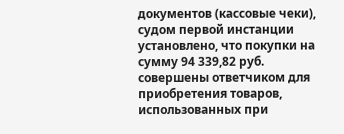документов (кассовые чеки), судом первой инстанции установлено, что покупки на сумму 94 339,82 руб. совершены ответчиком для приобретения товаров, использованных при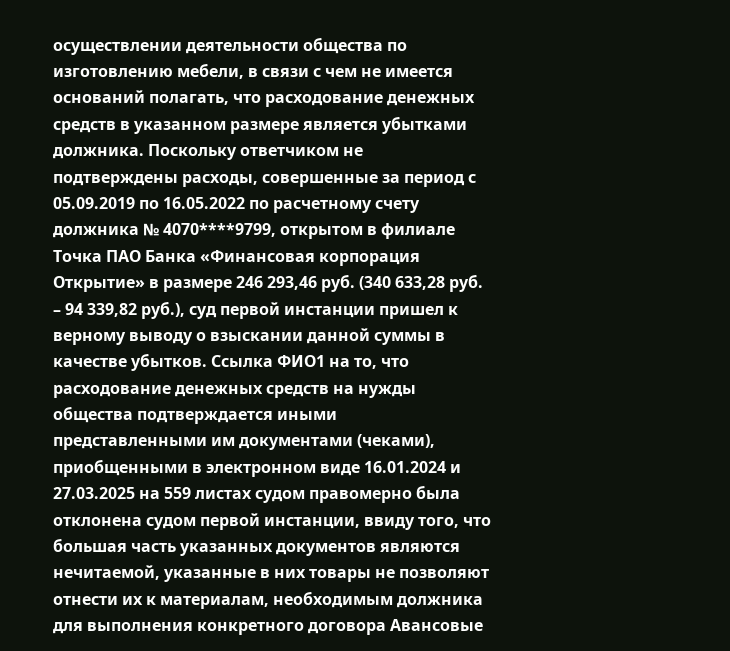осуществлении деятельности общества по изготовлению мебели, в связи с чем не имеется оснований полагать, что расходование денежных средств в указанном размере является убытками должника. Поскольку ответчиком не подтверждены расходы, совершенные за период с 05.09.2019 по 16.05.2022 по расчетному счету должника № 4070****9799, открытом в филиале Точка ПАО Банка «Финансовая корпорация Открытие» в размере 246 293,46 руб. (340 633,28 руб. – 94 339,82 руб.), суд первой инстанции пришел к верному выводу о взыскании данной суммы в качестве убытков. Ссылка ФИО1 на то, что расходование денежных средств на нужды общества подтверждается иными представленными им документами (чеками), приобщенными в электронном виде 16.01.2024 и 27.03.2025 на 559 листах судом правомерно была отклонена судом первой инстанции, ввиду того, что большая часть указанных документов являются нечитаемой, указанные в них товары не позволяют отнести их к материалам, необходимым должника для выполнения конкретного договора Авансовые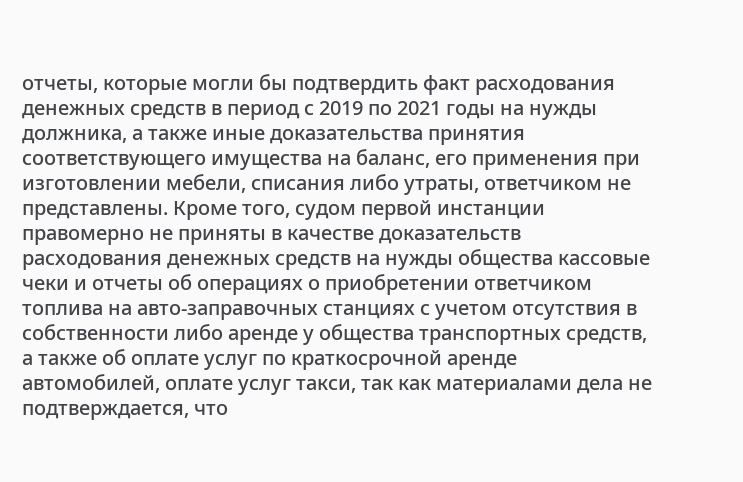отчеты, которые могли бы подтвердить факт расходования денежных средств в период с 2019 по 2021 годы на нужды должника, а также иные доказательства принятия соответствующего имущества на баланс, его применения при изготовлении мебели, списания либо утраты, ответчиком не представлены. Кроме того, судом первой инстанции правомерно не приняты в качестве доказательств расходования денежных средств на нужды общества кассовые чеки и отчеты об операциях о приобретении ответчиком топлива на авто-заправочных станциях с учетом отсутствия в собственности либо аренде у общества транспортных средств, а также об оплате услуг по краткосрочной аренде автомобилей, оплате услуг такси, так как материалами дела не подтверждается, что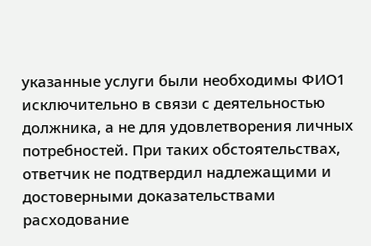указанные услуги были необходимы ФИО1 исключительно в связи с деятельностью должника, а не для удовлетворения личных потребностей. При таких обстоятельствах, ответчик не подтвердил надлежащими и достоверными доказательствами расходование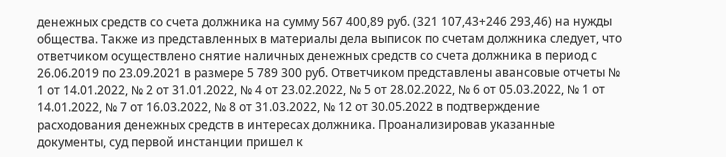денежных средств со счета должника на сумму 567 400,89 руб. (321 107,43+246 293,46) на нужды общества. Также из представленных в материалы дела выписок по счетам должника следует, что ответчиком осуществлено снятие наличных денежных средств со счета должника в период с 26.06.2019 по 23.09.2021 в размере 5 789 300 руб. Ответчиком представлены авансовые отчеты № 1 от 14.01.2022, № 2 от 31.01.2022, № 4 от 23.02.2022, № 5 от 28.02.2022, № 6 от 05.03.2022, № 1 от 14.01.2022, № 7 от 16.03.2022, № 8 от 31.03.2022, № 12 от 30.05.2022 в подтверждение расходования денежных средств в интересах должника. Проанализировав указанные документы, суд первой инстанции пришел к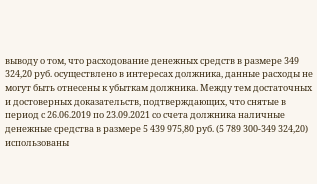выводу о том, что расходование денежных средств в размере 349 324,20 руб. осуществлено в интересах должника, данные расходы не могут быть отнесены к убыткам должника. Между тем достаточных и достоверных доказательств, подтверждающих, что снятые в период с 26.06.2019 по 23.09.2021 со счета должника наличные денежные средства в размере 5 439 975,80 руб. (5 789 300-349 324,20) использованы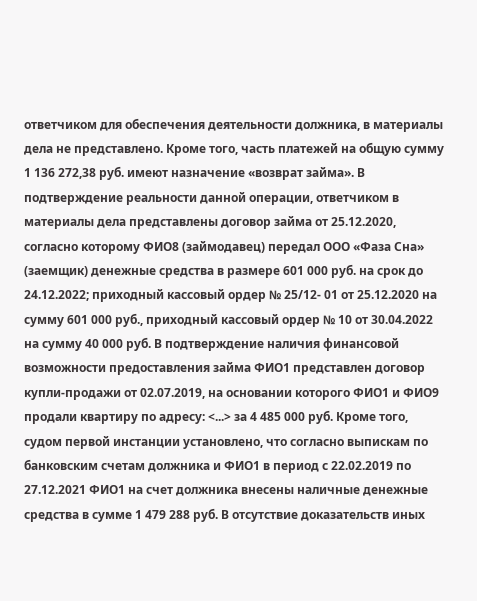ответчиком для обеспечения деятельности должника, в материалы дела не представлено. Кроме того, часть платежей на общую сумму 1 136 272,38 руб. имеют назначение «возврат займа». В подтверждение реальности данной операции, ответчиком в материалы дела представлены договор займа от 25.12.2020, согласно которому ФИО8 (займодавец) передал ООО «Фаза Сна» (заемщик) денежные средства в размере 601 000 руб. на срок до 24.12.2022; приходный кассовый ордер № 25/12- 01 от 25.12.2020 на сумму 601 000 руб., приходный кассовый ордер № 10 от 30.04.2022 на сумму 40 000 руб. В подтверждение наличия финансовой возможности предоставления займа ФИО1 представлен договор купли-продажи от 02.07.2019, на основании которого ФИО1 и ФИО9 продали квартиру по адресу: <...> за 4 485 000 руб. Кроме того, судом первой инстанции установлено, что согласно выпискам по банковским счетам должника и ФИО1 в период с 22.02.2019 по 27.12.2021 ФИО1 на счет должника внесены наличные денежные средства в сумме 1 479 288 руб. В отсутствие доказательств иных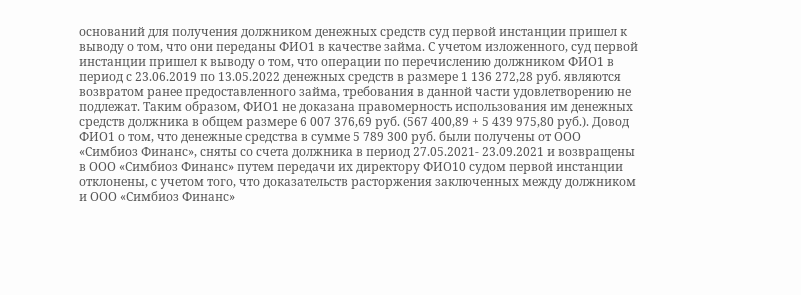оснований для получения должником денежных средств суд первой инстанции пришел к выводу о том, что они переданы ФИО1 в качестве займа. С учетом изложенного, суд первой инстанции пришел к выводу о том, что операции по перечислению должником ФИО1 в период с 23.06.2019 по 13.05.2022 денежных средств в размере 1 136 272,28 руб. являются возвратом ранее предоставленного займа, требования в данной части удовлетворению не подлежат. Таким образом, ФИО1 не доказана правомерность использования им денежных средств должника в общем размере 6 007 376,69 руб. (567 400,89 + 5 439 975,80 руб.). Довод ФИО1 о том, что денежные средства в сумме 5 789 300 руб. были получены от ООО «Симбиоз Финанс», сняты со счета должника в период 27.05.2021- 23.09.2021 и возвращены в ООО «Симбиоз Финанс» путем передачи их директору ФИО10 судом первой инстанции отклонены, с учетом того, что доказательств расторжения заключенных между должником и ООО «Симбиоз Финанс»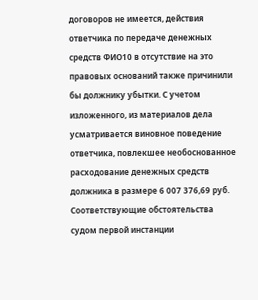договоров не имеется, действия ответчика по передаче денежных средств ФИО10 в отсутствие на это правовых оснований также причинили бы должнику убытки. С учетом изложенного, из материалов дела усматривается виновное поведение ответчика, повлекшее необоснованное расходование денежных средств должника в размере 6 007 376,69 руб. Соответствующие обстоятельства судом первой инстанции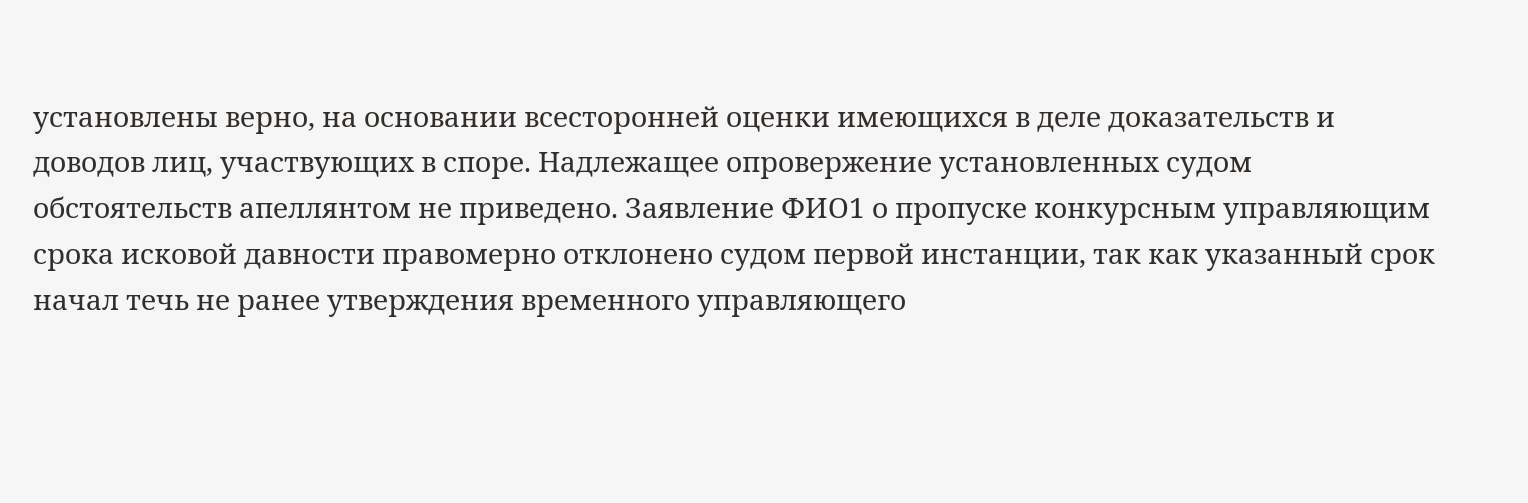установлены верно, на основании всесторонней оценки имеющихся в деле доказательств и доводов лиц, участвующих в споре. Надлежащее опровержение установленных судом обстоятельств апеллянтом не приведено. Заявление ФИО1 о пропуске конкурсным управляющим срока исковой давности правомерно отклонено судом первой инстанции, так как указанный срок начал течь не ранее утверждения временного управляющего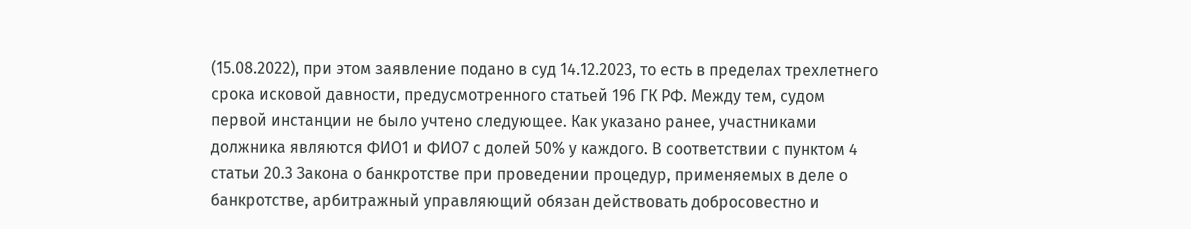(15.08.2022), при этом заявление подано в суд 14.12.2023, то есть в пределах трехлетнего срока исковой давности, предусмотренного статьей 196 ГК РФ. Между тем, судом первой инстанции не было учтено следующее. Как указано ранее, участниками должника являются ФИО1 и ФИО7 с долей 50% у каждого. В соответствии с пунктом 4 статьи 20.3 Закона о банкротстве при проведении процедур, применяемых в деле о банкротстве, арбитражный управляющий обязан действовать добросовестно и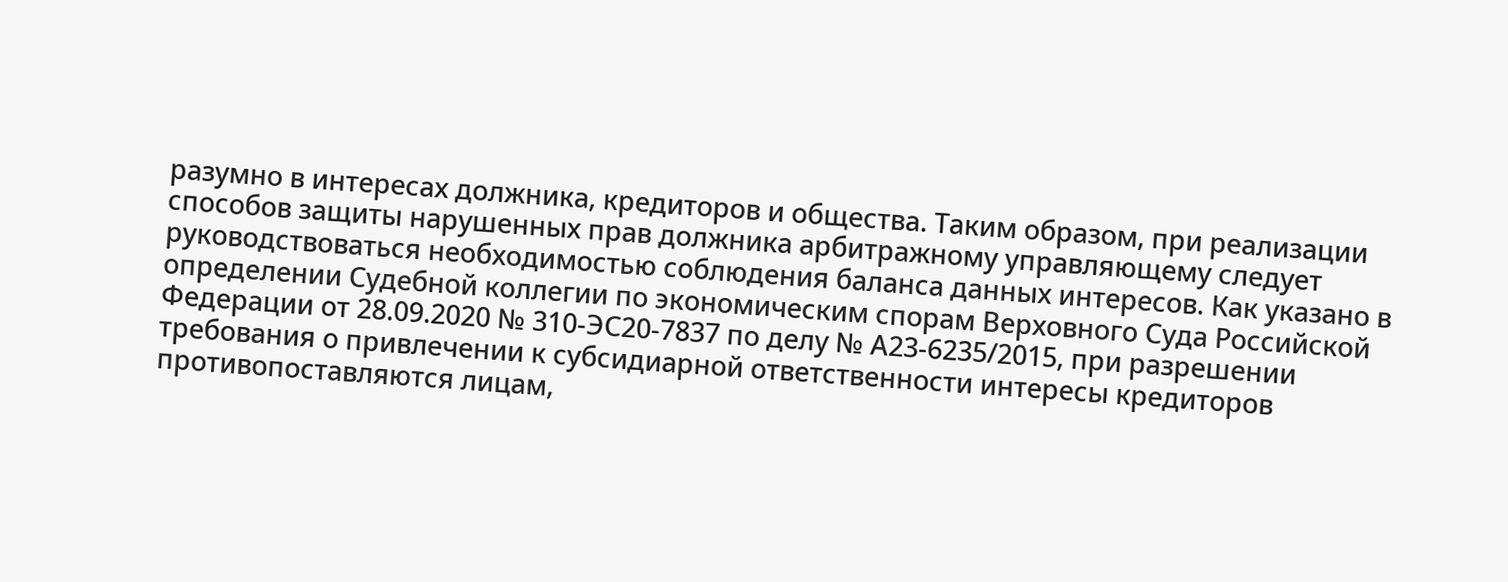разумно в интересах должника, кредиторов и общества. Таким образом, при реализации способов защиты нарушенных прав должника арбитражному управляющему следует руководствоваться необходимостью соблюдения баланса данных интересов. Как указано в определении Судебной коллегии по экономическим спорам Верховного Суда Российской Федерации от 28.09.2020 № 310-ЭС20-7837 по делу № А23-6235/2015, при разрешении требования о привлечении к субсидиарной ответственности интересы кредиторов противопоставляются лицам,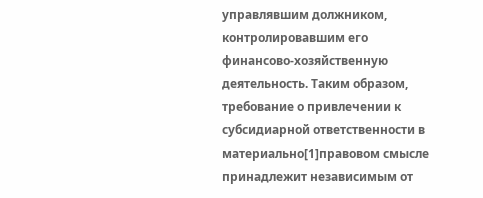управлявшим должником, контролировавшим его финансово-хозяйственную деятельность. Таким образом, требование о привлечении к субсидиарной ответственности в материально[1]правовом смысле принадлежит независимым от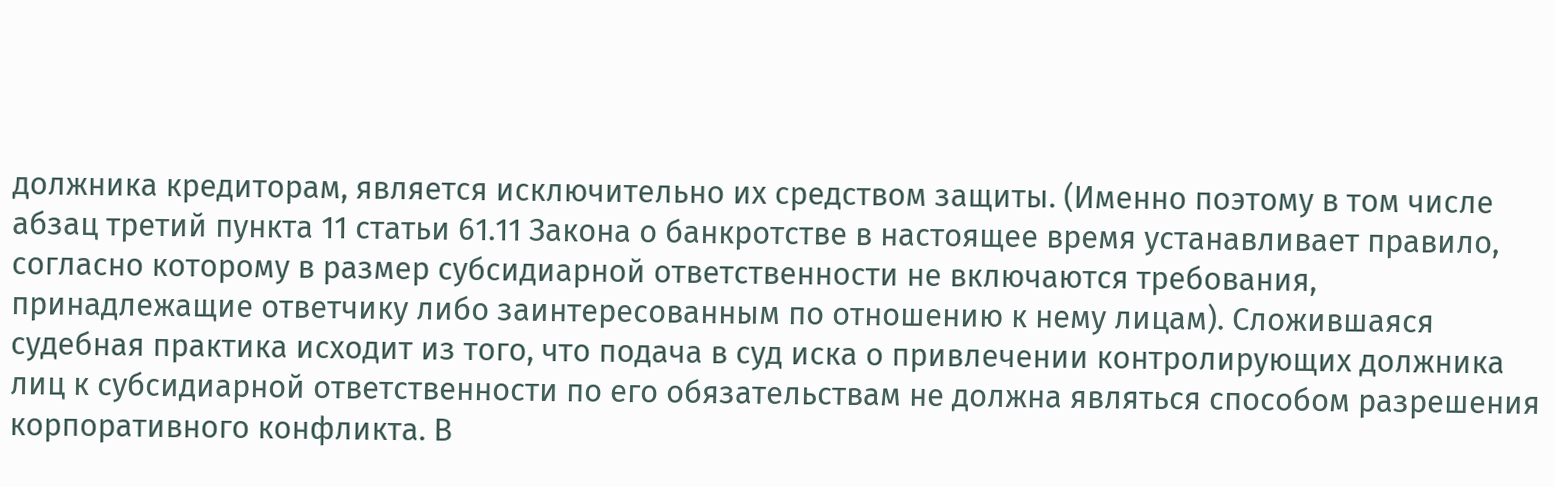должника кредиторам, является исключительно их средством защиты. (Именно поэтому в том числе абзац третий пункта 11 статьи 61.11 Закона о банкротстве в настоящее время устанавливает правило, согласно которому в размер субсидиарной ответственности не включаются требования, принадлежащие ответчику либо заинтересованным по отношению к нему лицам). Сложившаяся судебная практика исходит из того, что подача в суд иска о привлечении контролирующих должника лиц к субсидиарной ответственности по его обязательствам не должна являться способом разрешения корпоративного конфликта. В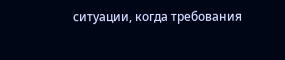ситуации, когда требования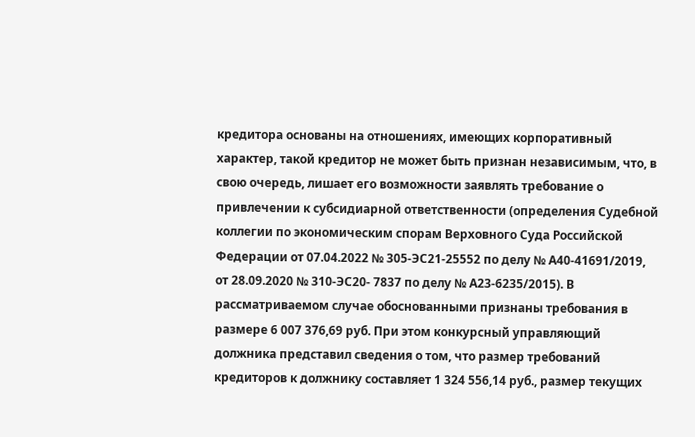кредитора основаны на отношениях, имеющих корпоративный характер, такой кредитор не может быть признан независимым, что, в свою очередь, лишает его возможности заявлять требование о привлечении к субсидиарной ответственности (определения Судебной коллегии по экономическим спорам Верховного Суда Российской Федерации от 07.04.2022 № 305-ЭС21-25552 по делу № А40-41691/2019, от 28.09.2020 № 310-ЭС20- 7837 по делу № А23-6235/2015). В рассматриваемом случае обоснованными признаны требования в размере 6 007 376,69 руб. При этом конкурсный управляющий должника представил сведения о том, что размер требований кредиторов к должнику составляет 1 324 556,14 руб., размер текущих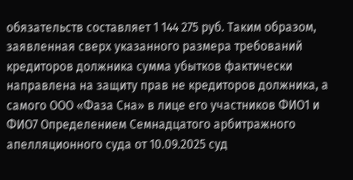обязательств составляет 1 144 275 руб. Таким образом, заявленная сверх указанного размера требований кредиторов должника сумма убытков фактически направлена на защиту прав не кредиторов должника, а самого ООО «Фаза Сна» в лице его участников ФИО1 и ФИО7 Определением Семнадцатого арбитражного апелляционного суда от 10.09.2025 суд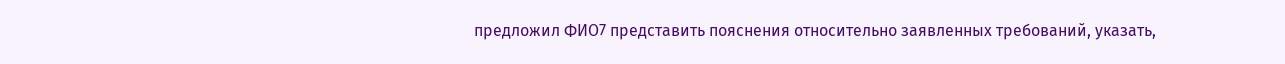предложил ФИО7 представить пояснения относительно заявленных требований, указать,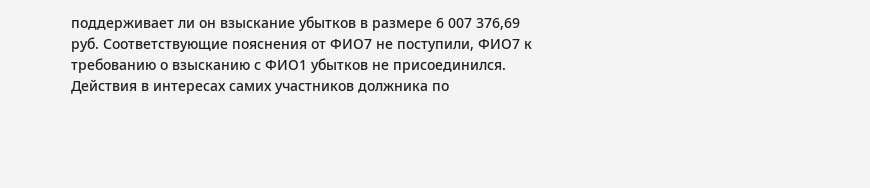поддерживает ли он взыскание убытков в размере 6 007 376,69 руб. Соответствующие пояснения от ФИО7 не поступили, ФИО7 к требованию о взысканию с ФИО1 убытков не присоединился. Действия в интересах самих участников должника по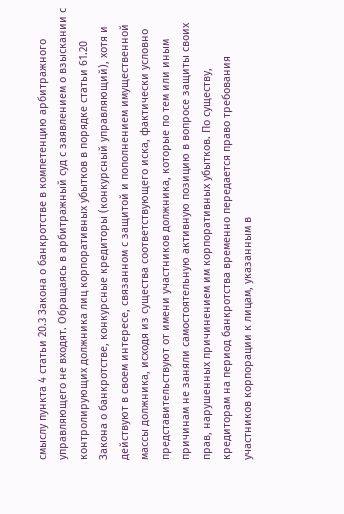смыслу пункта 4 статьи 20.3 Закона о банкротстве в компетенцию арбитражного управляющего не входят. Обращаясь в арбитражный суд с заявлением о взыскании с контролирующих должника лиц корпоративных убытков в порядке статьи 61.20 Закона о банкротстве, конкурсные кредиторы (конкурсный управляющий), хотя и действуют в своем интересе, связанном с защитой и пополнением имущественной массы должника, исходя из существа соответствующего иска, фактически условно представительствуют от имени участников должника, которые по тем или иным причинам не заняли самостоятельную активную позицию в вопросе защиты своих прав, нарушенных причинением им корпоративных убытков. По существу, кредиторам на период банкротства временно передается право требования участников корпорации к лицам, указанным в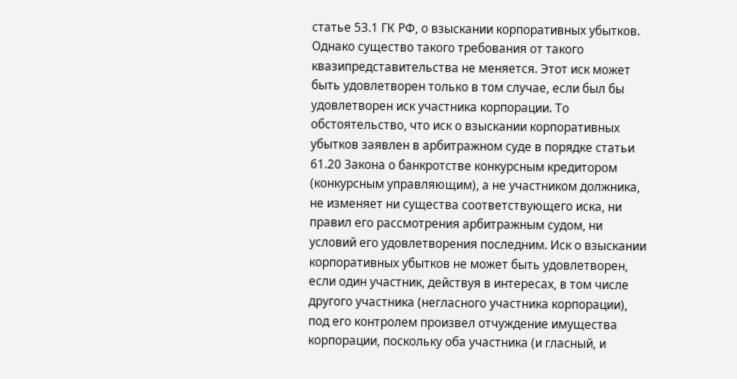статье 53.1 ГК РФ, о взыскании корпоративных убытков. Однако существо такого требования от такого квазипредставительства не меняется. Этот иск может быть удовлетворен только в том случае, если был бы удовлетворен иск участника корпорации. То обстоятельство, что иск о взыскании корпоративных убытков заявлен в арбитражном суде в порядке статьи 61.20 Закона о банкротстве конкурсным кредитором (конкурсным управляющим), а не участником должника, не изменяет ни существа соответствующего иска, ни правил его рассмотрения арбитражным судом, ни условий его удовлетворения последним. Иск о взыскании корпоративных убытков не может быть удовлетворен, если один участник, действуя в интересах, в том числе другого участника (негласного участника корпорации), под его контролем произвел отчуждение имущества корпорации, поскольку оба участника (и гласный, и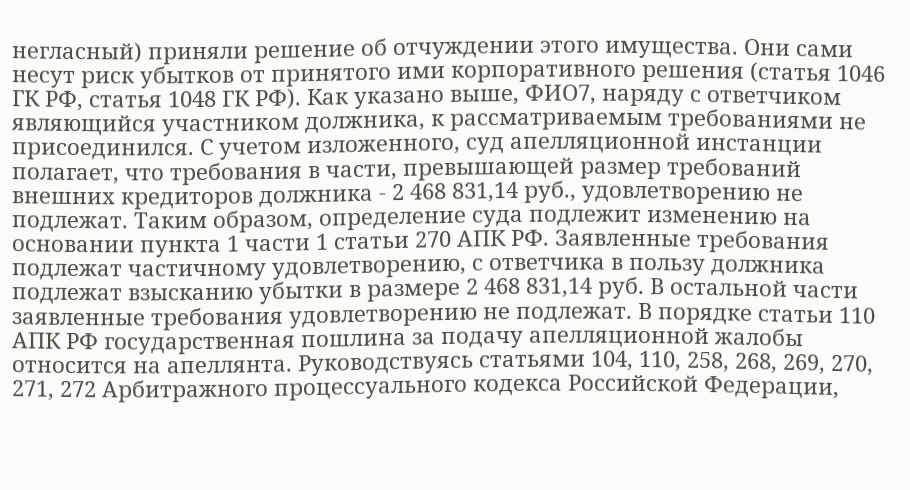негласный) приняли решение об отчуждении этого имущества. Они сами несут риск убытков от принятого ими корпоративного решения (статья 1046 ГК РФ, статья 1048 ГК РФ). Как указано выше, ФИО7, наряду с ответчиком являющийся участником должника, к рассматриваемым требованиями не присоединился. С учетом изложенного, суд апелляционной инстанции полагает, что требования в части, превышающей размер требований внешних кредиторов должника - 2 468 831,14 руб., удовлетворению не подлежат. Таким образом, определение суда подлежит изменению на основании пункта 1 части 1 статьи 270 АПК РФ. Заявленные требования подлежат частичному удовлетворению, с ответчика в пользу должника подлежат взысканию убытки в размере 2 468 831,14 руб. В остальной части заявленные требования удовлетворению не подлежат. В порядке статьи 110 АПК РФ государственная пошлина за подачу апелляционной жалобы относится на апеллянта. Руководствуясь статьями 104, 110, 258, 268, 269, 270, 271, 272 Арбитражного процессуального кодекса Российской Федерации,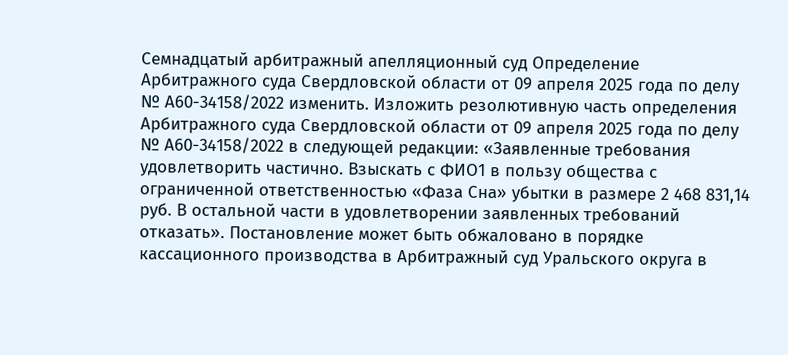Семнадцатый арбитражный апелляционный суд Определение Арбитражного суда Свердловской области от 09 апреля 2025 года по делу № А60-34158/2022 изменить. Изложить резолютивную часть определения Арбитражного суда Свердловской области от 09 апреля 2025 года по делу № А60-34158/2022 в следующей редакции: «Заявленные требования удовлетворить частично. Взыскать с ФИО1 в пользу общества с ограниченной ответственностью «Фаза Сна» убытки в размере 2 468 831,14 руб. В остальной части в удовлетворении заявленных требований отказать». Постановление может быть обжаловано в порядке кассационного производства в Арбитражный суд Уральского округа в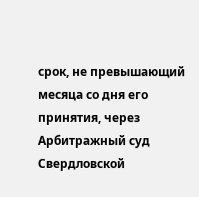срок, не превышающий месяца со дня его принятия, через Арбитражный суд Свердловской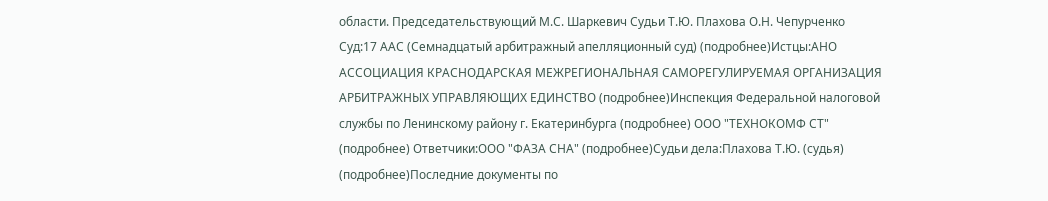области. Председательствующий М.С. Шаркевич Судьи Т.Ю. Плахова О.Н. Чепурченко Суд:17 ААС (Семнадцатый арбитражный апелляционный суд) (подробнее)Истцы:АНО АССОЦИАЦИЯ КРАСНОДАРСКАЯ МЕЖРЕГИОНАЛЬНАЯ САМОРЕГУЛИРУЕМАЯ ОРГАНИЗАЦИЯ АРБИТРАЖНЫХ УПРАВЛЯЮЩИХ ЕДИНСТВО (подробнее)Инспекция Федеральной налоговой службы по Ленинскому району г. Екатеринбурга (подробнее) ООО "ТЕХНОКОМФ СТ" (подробнее) Ответчики:ООО "ФАЗА СНА" (подробнее)Судьи дела:Плахова Т.Ю. (судья) (подробнее)Последние документы по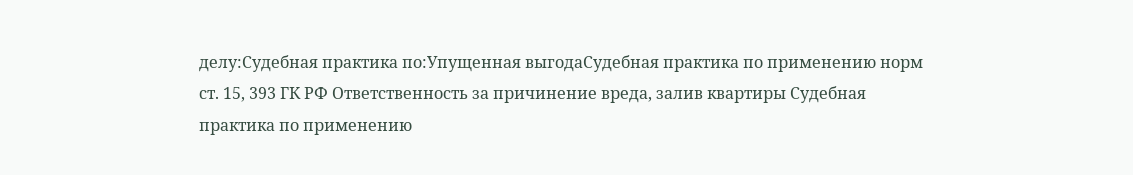делу:Судебная практика по:Упущенная выгодаСудебная практика по применению норм ст. 15, 393 ГК РФ Ответственность за причинение вреда, залив квартиры Судебная практика по применению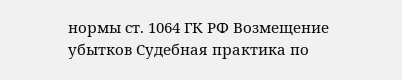нормы ст. 1064 ГК РФ Возмещение убытков Судебная практика по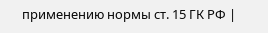применению нормы ст. 15 ГК РФ |